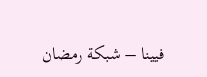فيينا – شبكة رمضان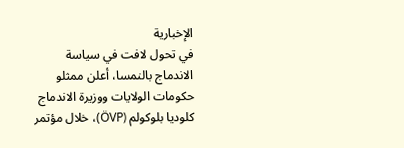الإخبارية
في تحول لافت في سياسة الاندماج بالنمسا، أعلن ممثلو حكومات الولايات ووزيرة الاندماج كلوديا بلوكولم (ÖVP)، خلال مؤتمر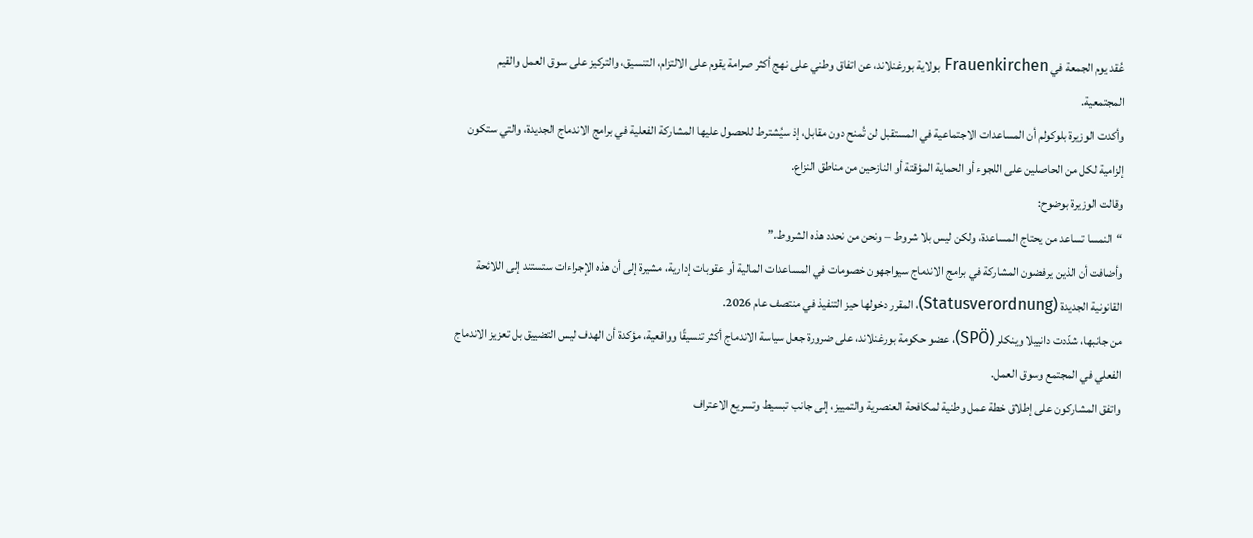عُقد يوم الجمعة في Frauenkirchen بولاية بورغنلاند، عن اتفاق وطني على نهج أكثر صرامة يقوم على الالتزام، التنسيق، والتركيز على سوق العمل والقيم المجتمعية.
وأكدت الوزيرة بلوكولم أن المساعدات الاجتماعية في المستقبل لن تُمنح دون مقابل، إذ سيُشترط للحصول عليها المشاركة الفعلية في برامج الاندماج الجديدة، والتي ستكون إلزامية لكل من الحاصلين على اللجوء أو الحماية المؤقتة أو النازحين من مناطق النزاع.
وقالت الوزيرة بوضوح:
“النمسا تساعد من يحتاج المساعدة، ولكن ليس بلا شروط – ونحن من نحدد هذه الشروط.”
وأضافت أن الذين يرفضون المشاركة في برامج الاندماج سيواجهون خصومات في المساعدات المالية أو عقوبات إدارية، مشيرة إلى أن هذه الإجراءات ستستند إلى اللائحة القانونية الجديدة (Statusverordnung)، المقرر دخولها حيز التنفيذ في منتصف عام 2026.
من جانبها، شدّدت دانييلا وينكلر (SPÖ)، عضو حكومة بورغنلاند، على ضرورة جعل سياسة الاندماج أكثر تنسيقًا وواقعية، مؤكدة أن الهدف ليس التضييق بل تعزيز الاندماج الفعلي في المجتمع وسوق العمل.
واتفق المشاركون على إطلاق خطة عمل وطنية لمكافحة العنصرية والتمييز، إلى جانب تبسيط وتسريع الاعتراف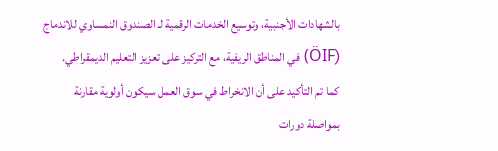بالشهادات الأجنبية، وتوسيع الخدمات الرقمية لـ الصندوق النمساوي للاندماج (ÖIF) في المناطق الريفية، مع التركيز على تعزيز التعليم الديمقراطي.
كما تم التأكيد على أن الانخراط في سوق العمل سيكون أولوية مقارنة بمواصلة دورات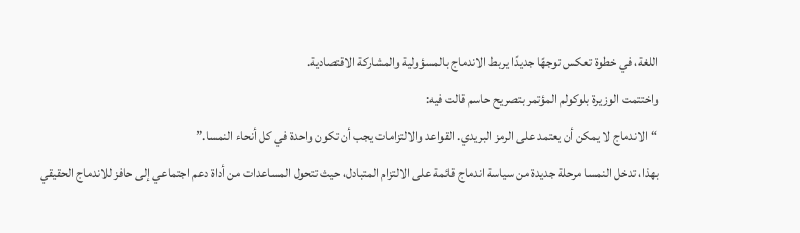اللغة، في خطوة تعكس توجهًا جديدًا يربط الاندماج بالمسؤولية والمشاركة الاقتصادية.
واختتمت الوزيرة بلوكولم المؤتمر بتصريح حاسم قالت فيه:
“الاندماج لا يمكن أن يعتمد على الرمز البريدي. القواعد والالتزامات يجب أن تكون واحدة في كل أنحاء النمسا.”
بهذا، تدخل النمسا مرحلة جديدة من سياسة اندماج قائمة على الالتزام المتبادل، حيث تتحول المساعدات من أداة دعم اجتماعي إلى حافز للاندماج الحقيقي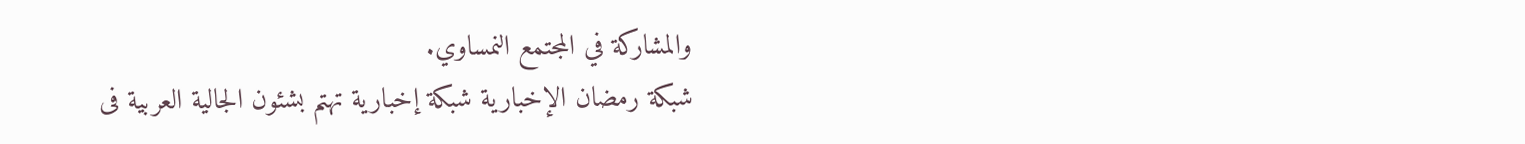والمشاركة في المجتمع النمساوي.
شبكة رمضان الإخبارية شبكة إخبارية تهتم بشئون الجالية العربية فى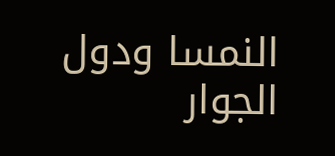النمسا ودول الجوار